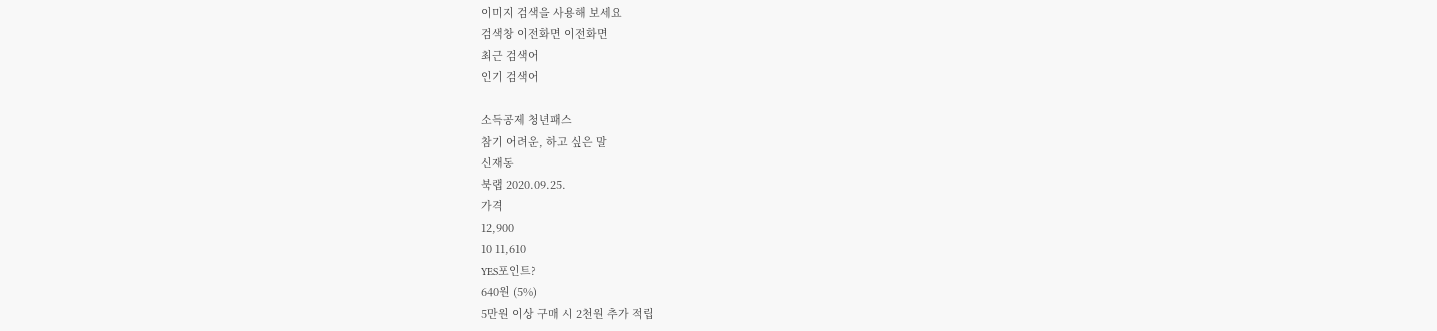이미지 검색을 사용해 보세요
검색창 이전화면 이전화면
최근 검색어
인기 검색어

소득공제 청년패스
참기 어려운, 하고 싶은 말
신재동
북랩 2020.09.25.
가격
12,900
10 11,610
YES포인트?
640원 (5%)
5만원 이상 구매 시 2천원 추가 적립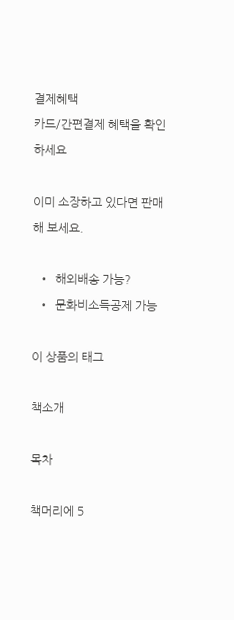결제혜택
카드/간편결제 혜택을 확인하세요

이미 소장하고 있다면 판매해 보세요.

  •  해외배송 가능?
  •  문화비소득공제 가능

이 상품의 태그

책소개

목차

책머리에 5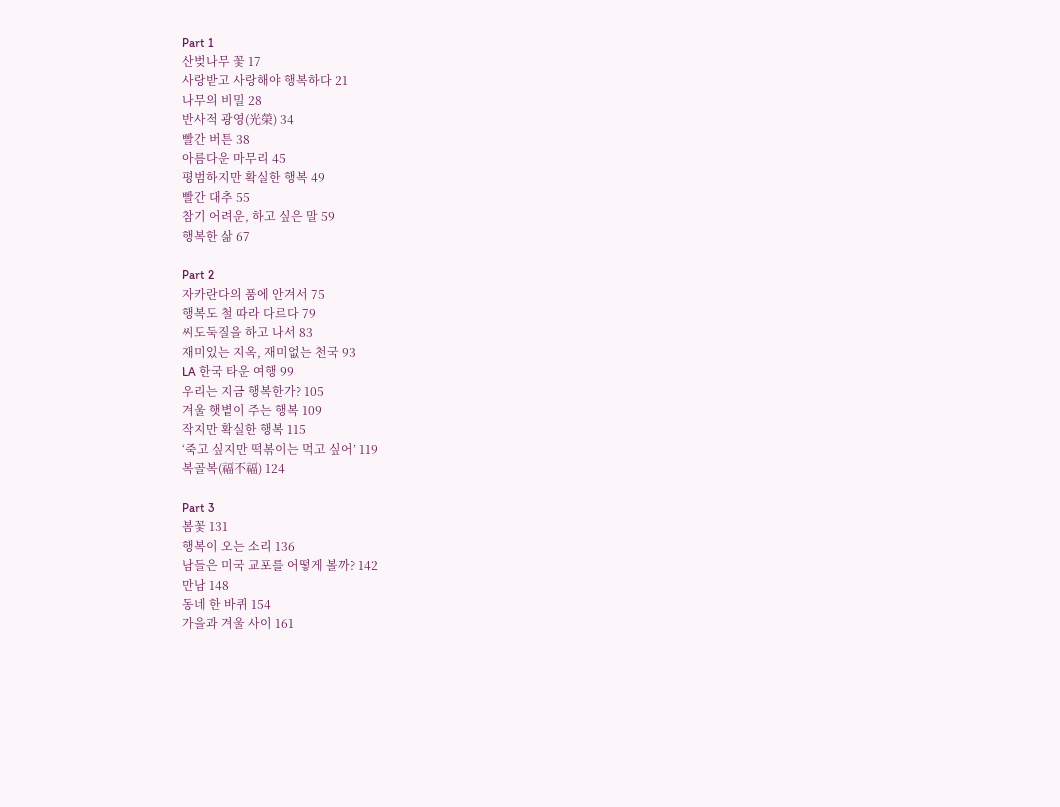Part 1
산벚나무 꽃 17
사랑받고 사랑해야 행복하다 21
나무의 비밀 28
반사적 광영(光榮) 34
빨간 버튼 38
아름다운 마무리 45
평범하지만 확실한 행복 49
빨간 대추 55
참기 어려운, 하고 싶은 말 59
행복한 삶 67

Part 2
자카란다의 품에 안겨서 75
행복도 철 따라 다르다 79
씨도둑질을 하고 나서 83
재미있는 지옥, 재미없는 천국 93
LA 한국 타운 여행 99
우리는 지금 행복한가? 105
겨울 햇볕이 주는 행복 109
작지만 확실한 행복 115
‘죽고 싶지만 떡볶이는 먹고 싶어’ 119
복골복(福不福) 124

Part 3
봄꽃 131
행복이 오는 소리 136
남들은 미국 교포를 어떻게 볼까? 142
만남 148
동네 한 바퀴 154
가을과 겨울 사이 161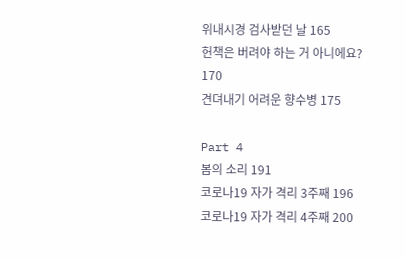위내시경 검사받던 날 165
헌책은 버려야 하는 거 아니에요? 170
견뎌내기 어려운 향수병 175

Part 4
봄의 소리 191
코로나19 자가 격리 3주째 196
코로나19 자가 격리 4주째 200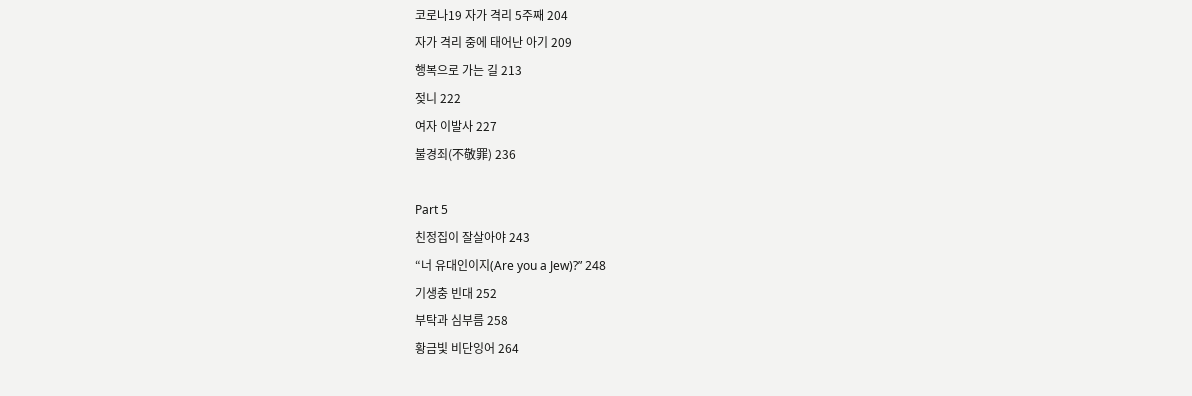코로나19 자가 격리 5주째 204
자가 격리 중에 태어난 아기 209
행복으로 가는 길 213
젖니 222
여자 이발사 227
불경죄(不敬罪) 236

Part 5
친정집이 잘살아야 243
“너 유대인이지(Are you a Jew)?” 248
기생충 빈대 252
부탁과 심부름 258
황금빛 비단잉어 264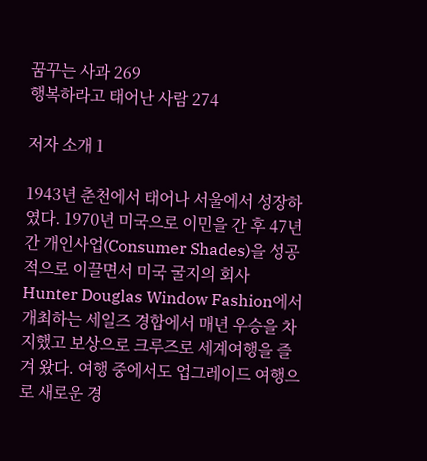꿈꾸는 사과 269
행복하라고 태어난 사람 274

저자 소개 1

1943년 춘천에서 태어나 서울에서 성장하였다. 1970년 미국으로 이민을 간 후 47년간 개인사업(Consumer Shades)을 성공적으로 이끌면서 미국 굴지의 회사 Hunter Douglas Window Fashion에서 개최하는 세일즈 경합에서 매년 우승을 차지했고 보상으로 크루즈로 세계여행을 즐겨 왔다. 여행 중에서도 업그레이드 여행으로 새로운 경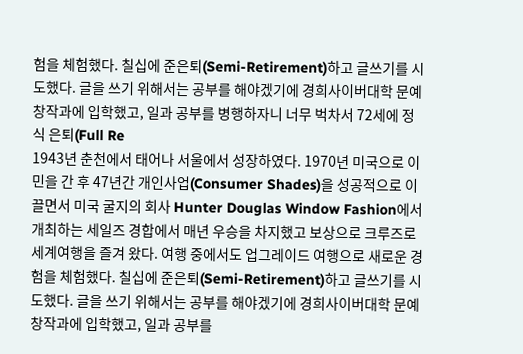험을 체험했다. 칠십에 준은퇴(Semi-Retirement)하고 글쓰기를 시도했다. 글을 쓰기 위해서는 공부를 해야겠기에 경희사이버대학 문예창작과에 입학했고, 일과 공부를 병행하자니 너무 벅차서 72세에 정식 은퇴(Full Re
1943년 춘천에서 태어나 서울에서 성장하였다. 1970년 미국으로 이민을 간 후 47년간 개인사업(Consumer Shades)을 성공적으로 이끌면서 미국 굴지의 회사 Hunter Douglas Window Fashion에서 개최하는 세일즈 경합에서 매년 우승을 차지했고 보상으로 크루즈로 세계여행을 즐겨 왔다. 여행 중에서도 업그레이드 여행으로 새로운 경험을 체험했다. 칠십에 준은퇴(Semi-Retirement)하고 글쓰기를 시도했다. 글을 쓰기 위해서는 공부를 해야겠기에 경희사이버대학 문예창작과에 입학했고, 일과 공부를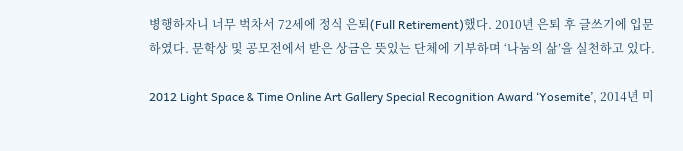병행하자니 너무 벅차서 72세에 정식 은퇴(Full Retirement)했다. 2010년 은퇴 후 글쓰기에 입문하였다. 문학상 및 공모전에서 받은 상금은 뜻있는 단체에 기부하며 ‘나눔의 삶’을 실천하고 있다.

2012 Light Space & Time Online Art Gallery Special Recognition Award ‘Yosemite’, 2014년 미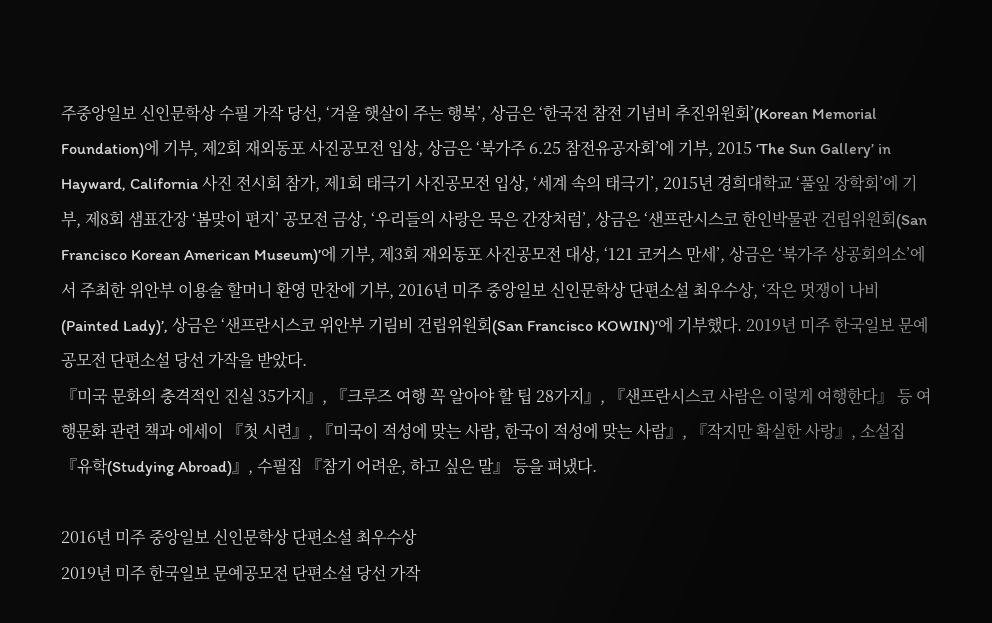주중앙일보 신인문학상 수필 가작 당선, ‘겨울 햇살이 주는 행복’, 상금은 ‘한국전 참전 기념비 추진위원회’(Korean Memorial Foundation)에 기부, 제2회 재외동포 사진공모전 입상, 상금은 ‘북가주 6.25 참전유공자회’에 기부, 2015 ‘The Sun Gallery’ in Hayward, California 사진 전시회 참가, 제1회 태극기 사진공모전 입상, ‘세계 속의 태극기’, 2015년 경희대학교 ‘풀잎 장학회’에 기부, 제8회 샘표간장 ‘봄맞이 편지’ 공모전 금상, ‘우리들의 사랑은 묵은 간장처럼’, 상금은 ‘샌프란시스코 한인박물관 건립위원회(San Francisco Korean American Museum)’에 기부, 제3회 재외동포 사진공모전 대상, ‘121 코커스 만세’, 상금은 ‘북가주 상공회의소’에서 주최한 위안부 이용술 할머니 환영 만찬에 기부, 2016년 미주 중앙일보 신인문학상 단편소설 최우수상, ‘작은 멋쟁이 나비(Painted Lady)’, 상금은 ‘샌프란시스코 위안부 기림비 건립위원회(San Francisco KOWIN)’에 기부했다. 2019년 미주 한국일보 문예공모전 단편소설 당선 가작을 받았다.
『미국 문화의 충격적인 진실 35가지』, 『크루즈 여행 꼭 알아야 할 팁 28가지』, 『샌프란시스코 사람은 이렇게 여행한다』 등 여행문화 관련 책과 에세이 『첫 시련』, 『미국이 적성에 맞는 사람, 한국이 적성에 맞는 사람』, 『작지만 확실한 사랑』, 소설집 『유학(Studying Abroad)』, 수필집 『참기 어려운, 하고 싶은 말』 등을 펴냈다.

2016년 미주 중앙일보 신인문학상 단편소설 최우수상
2019년 미주 한국일보 문예공모전 단편소설 당선 가작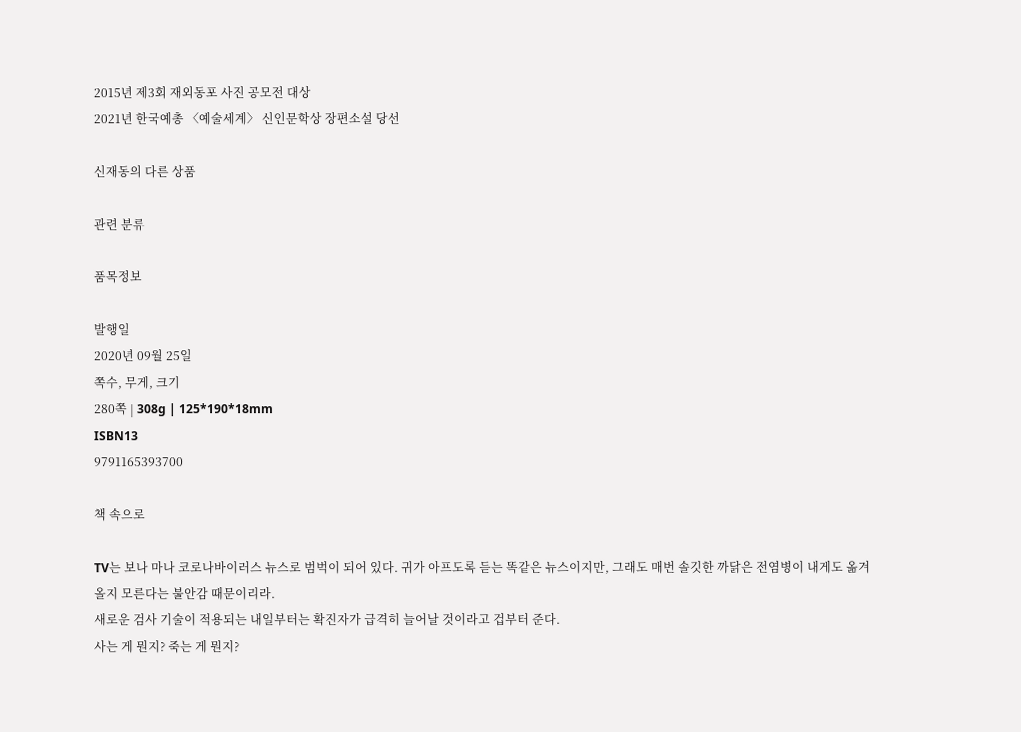2015년 제3회 재외동포 사진 공모전 대상
2021년 한국예총 〈예술세계〉 신인문학상 장편소설 당선

신재동의 다른 상품

관련 분류

품목정보

발행일
2020년 09월 25일
쪽수, 무게, 크기
280쪽 | 308g | 125*190*18mm
ISBN13
9791165393700

책 속으로

TV는 보나 마나 코로나바이러스 뉴스로 범벅이 되어 있다. 귀가 아프도록 듣는 똑같은 뉴스이지만, 그래도 매번 솔깃한 까닭은 전염병이 내게도 옮겨 올지 모른다는 불안감 때문이리라.
새로운 검사 기술이 적용되는 내일부터는 확진자가 급격히 늘어날 것이라고 겁부터 준다.
사는 게 뭔지? 죽는 게 뭔지?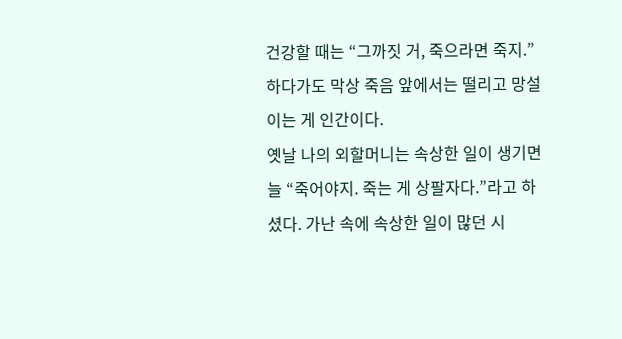건강할 때는 “그까짓 거, 죽으라면 죽지.” 하다가도 막상 죽음 앞에서는 떨리고 망설이는 게 인간이다.
옛날 나의 외할머니는 속상한 일이 생기면 늘 “죽어야지. 죽는 게 상팔자다.”라고 하셨다. 가난 속에 속상한 일이 많던 시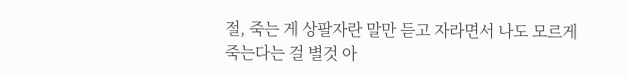절, 죽는 게 상팔자란 말만 듣고 자라면서 나도 모르게 죽는다는 걸 별것 아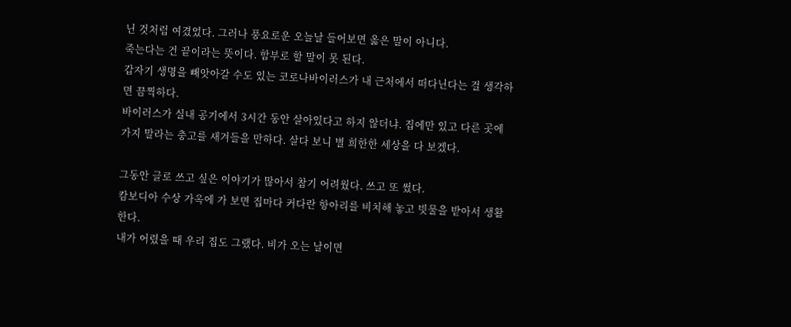닌 것처럼 여겼었다. 그러나 풍요로운 오늘날 들어보면 옳은 말이 아니다.
죽는다는 건 끝이라는 뜻이다. 함부로 할 말이 못 된다.
갑자기 생명을 빼앗아갈 수도 있는 코로나바이러스가 내 근처에서 떠다닌다는 걸 생각하면 끔찍하다.
바이러스가 실내 공기에서 3시간 동안 살아있다고 하지 않더냐. 집에만 있고 다른 곳에 가지 말라는 충고를 새겨들을 만하다. 살다 보니 별 희한한 세상을 다 보겠다.

그동안 글로 쓰고 싶은 이야기가 많아서 참기 어려웠다. 쓰고 또 썼다.
캄보디아 수상 가옥에 가 보면 집마다 커다란 항아리를 비치해 놓고 빗물을 받아서 생활한다.
내가 어렸을 때 우리 집도 그랬다. 비가 오는 날이면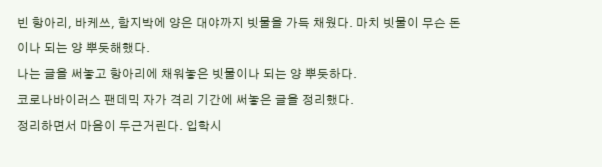빈 항아리, 바케쓰, 함지박에 양은 대야까지 빗물을 가득 채웠다. 마치 빗물이 무슨 돈이나 되는 양 뿌듯해했다.
나는 글을 써놓고 항아리에 채워놓은 빗물이나 되는 양 뿌듯하다.
코로나바이러스 팬데믹 자가 격리 기간에 써놓은 글을 정리했다.
정리하면서 마음이 두근거린다. 입학시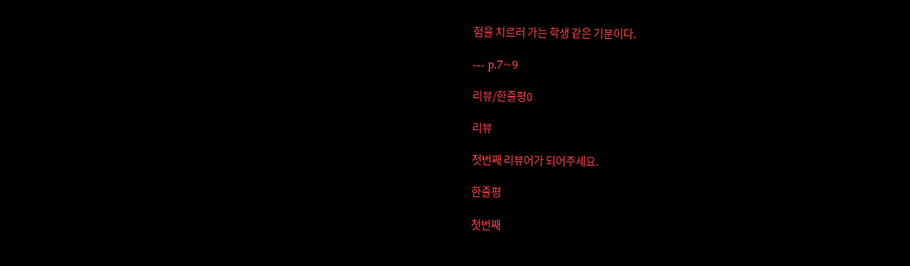험을 치르러 가는 학생 같은 기분이다.

--- p.7~9

리뷰/한줄평0

리뷰

첫번째 리뷰어가 되어주세요.

한줄평

첫번째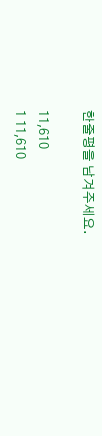한줄평을 남겨주세요.

11,610
1 11,610